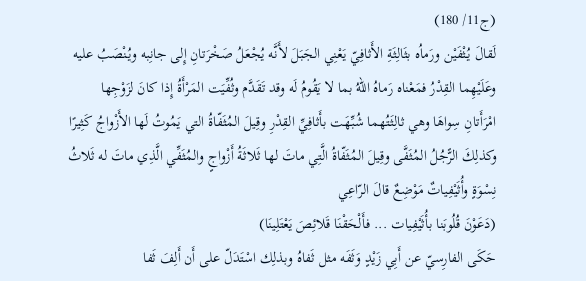(ج11/ 180)
لَقالَ يُثْفَيْن ورَماُه بثَالِثَةِ الأَثافِيّ يَعْنِي الجَبَلَ لأَنَّه يُجْعَلُ صَخْرَتانِ إِلى جانِبه ويُنْصَبُ عليه وعَلَيْهِما القِدْرُ فمَعْناه رَماهُ اللهُ بما لا يَقُومُ لَه وقد تَقَدَّم وثُفِّيَت المَرْأَةُ إِذا كانَ لزَوْجِها امْرَأَتانِ سِواهَا وهي ثالِثَتُهما شُبِّهَت بأَثافِيِّ القِدْرِ وقِيلَ المُثَفّاةُ التي يَمُوتُ لَها الأَزْواجُ كَثِيرًا وكذلِكَ الرًّجُلُ المُثَفَّى وقِيلَ المُثَفّاةُ الَّتِي ماتَ لها ثَلاثَةُ أَزْواجٍ والمُثَفِّي الَّذِي ماتَ له ثَلاثُ نِسْوَةٍ وأُثَيْفِياتٌ مَوْضِعٌ قالَ الرّاعِي
(دَعَوْنَ قُلُوبَنا بأُثَيْفِيات ... فأَلْحَقْنَا قَلائِصَ يَعْتَلِينَا)
حَكَى الفارِسيّ عن أَبِي زَيْدٍ وَثَفَه مثل ثَفاهُ وبذلِك اسْتَدَلّ على أَن أَلِفَ ثَفا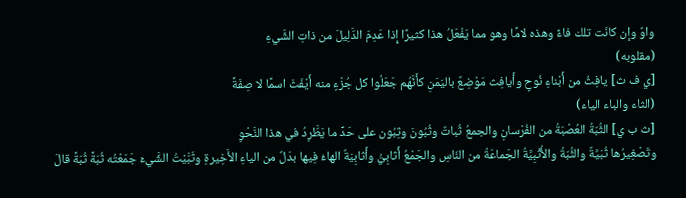واوٌ وإن كانَت تلك فاءً وهذه لامًا وهو مما يَفْعَلُ هذا كثيرًا إِذا عَدِمَ الدَّلِيلَ من ذاتِ الشَّيءِ
(مقلوبه)
[ي ف ث] يافِثُ من أَبْناءِ نُوحٍ وأَيافِث مَوْضِعٌ باليَمَنِ كأَنَّهُم جَعَلُوا كل جُزْءٍ منه أَيْفَثَ اسمًا لا صِفَةً
(الثاء والباء الياء)
[ث ب ي] الثُّبّةُ العُصْبَةُ من الفُرْسانِ والجمعُ ثُباتٌ وثُبُونَ وثِبُون على حَدِّ ما يَطَّرِدُ في هذا النَّحْوِ
وتَصْغِيرُها ثُبَيَّةٌ والثُّبّةُ والأُثْبِيَّةُ الجَماعَةُ من النّاسِ والجَمْعُ أَثابِيُّ وأَثابِيَةٌ الهاءُ فِيها بدَلٌ من الياءِ الأَخِيرةِ وثَبَّيْتُ الشَّيءَ جَمَعْتُه ثُبَةً ثُبَةً قالَ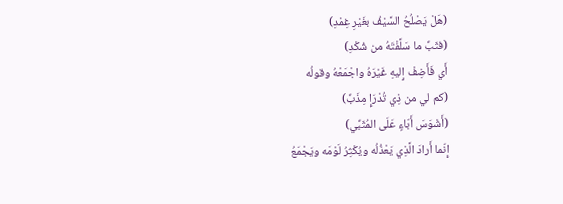(هَلْ يَصْلُحُ السَّيْفُ بغَيْرِ غِمْدِ)
(فثَبِّ ما سَلَّفْتَهُ من شُكْدِ)
أَي فَأَضِفْ إِليهِ غَيْرَهُ واجْمَعْهُ وقولُه
(كم لي من ذِي تُدْرَإٍ مِذَبِّ)
(أَشْوَسَ أَبّاءٍ عَلَى المُثَبِّي)
إِنّما أَرادَ الَّذِي يَعْذُلُه ويُكْثِرُ لَوْمَه ويَجْمَعُ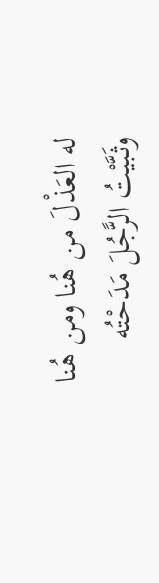له العَذْلَ من هُنا ومن هُنا وثَبَّيْتُ الرًّجُلَ مَدَحْتُه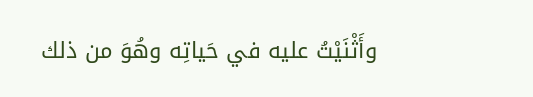وأَثْنَيْتُ عليه في حَياتِه وهُوَ من ذلك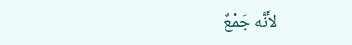لأَنَّه جَمْعٌ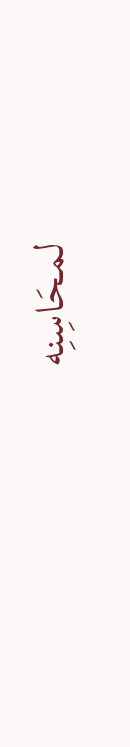لمحَاسِنِه